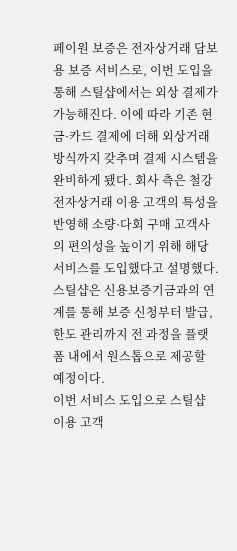페이원 보증은 전자상거래 담보용 보증 서비스로, 이번 도입을 통해 스틸샵에서는 외상 결제가 가능해진다. 이에 따라 기존 현금·카드 결제에 더해 외상거래 방식까지 갖추며 결제 시스템을 완비하게 됐다. 회사 측은 철강 전자상거래 이용 고객의 특성을 반영해 소량·다회 구매 고객사의 편의성을 높이기 위해 해당 서비스를 도입했다고 설명했다.
스틸샵은 신용보증기금과의 연계를 통해 보증 신청부터 발급, 한도 관리까지 전 과정을 플랫폼 내에서 원스톱으로 제공할 예정이다.
이번 서비스 도입으로 스틸샵 이용 고객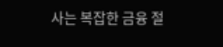사는 복잡한 금융 절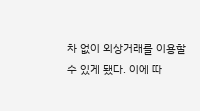차 없이 외상거래를 이용할 수 있게 됐다. 이에 따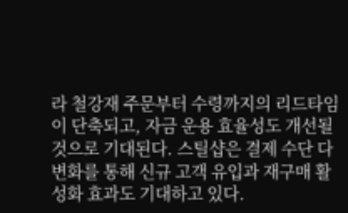라 철강재 주문부터 수령까지의 리드타임이 단축되고, 자금 운용 효율성도 개선될 것으로 기대된다. 스틸샵은 결제 수단 다변화를 통해 신규 고객 유입과 재구매 활성화 효과도 기대하고 있다.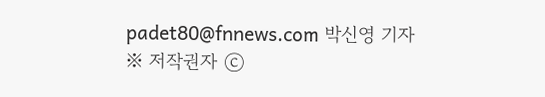padet80@fnnews.com 박신영 기자
※ 저작권자 ⓒ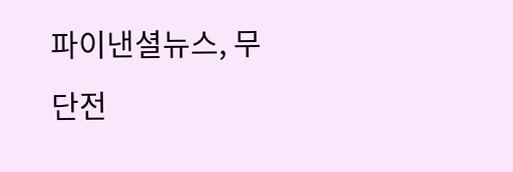파이낸셜뉴스, 무단전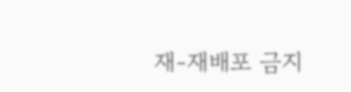재-재배포 금지